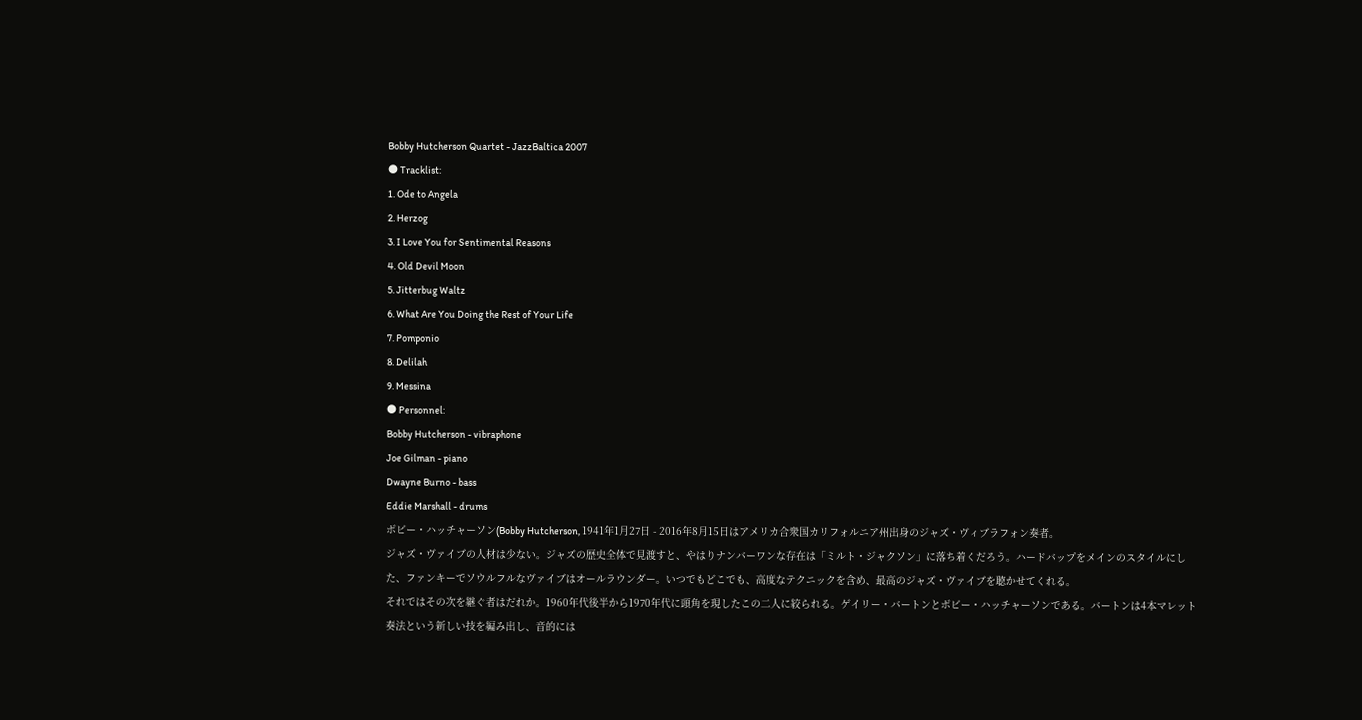Bobby Hutcherson Quartet - JazzBaltica 2007
● Tracklist:
1. Ode to Angela
2. Herzog
3. I Love You for Sentimental Reasons
4. Old Devil Moon
5. Jitterbug Waltz
6. What Are You Doing the Rest of Your Life
7. Pomponio
8. Delilah
9. Messina
● Personnel:
Bobby Hutcherson - vibraphone
Joe Gilman - piano
Dwayne Burno - bass
Eddie Marshall - drums
ボビー・ハッチャーソン(Bobby Hutcherson, 1941年1月27日 - 2016年8月15日はアメリカ合衆国カリフォルニア州出身のジャズ・ヴィブラフォン奏者。
ジャズ・ヴァイブの人材は少ない。ジャズの歴史全体で見渡すと、やはりナンバーワンな存在は「ミルト・ジャクソン」に落ち着くだろう。ハードバップをメインのスタイルにした、ファンキーでソウルフルなヴァイブはオールラウンダー。いつでもどこでも、高度なテクニックを含め、最高のジャズ・ヴァイブを聴かせてくれる。
それではその次を継ぐ者はだれか。1960年代後半から1970年代に頭角を現したこの二人に絞られる。ゲイリー・バートンとボビー・ハッチャーソンである。バートンは4本マレット奏法という新しい技を編み出し、音的には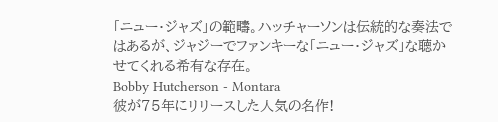「ニュー・ジャズ」の範疇。ハッチャーソンは伝統的な奏法ではあるが、ジャジーでファンキーな「ニュー・ジャズ」な聴かせてくれる希有な存在。
Bobby Hutcherson - Montara
彼が75年にリリースした人気の名作!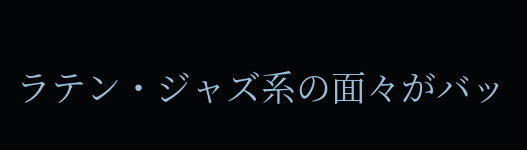ラテン・ジャズ系の面々がバッ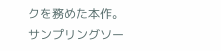クを務めた本作。
サンプリングソー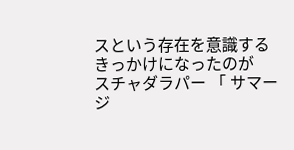スという存在を意識するきっかけになったのが
スチャダラパー 「 サマージ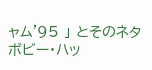ャム'95 」 とそのネタ
ボビー・ハッ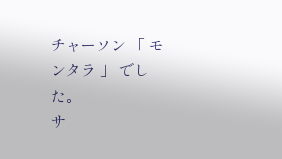チャーソン 「 モンタラ 」 でした。
サ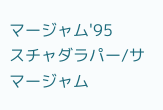マージャム'95
スチャダラパー/サマージャム